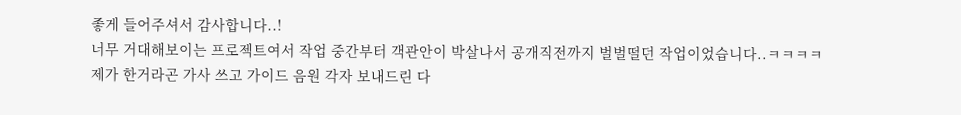좋게 들어주셔서 감사합니다..!
너무 거대해보이는 프로젝트여서 작업 중간부터 객관안이 박살나서 공개직전까지 벌벌떨던 작업이었습니다..ㅋㅋㅋㅋ
제가 한거라곤 가사 쓰고 가이드 음원 각자 보내드린 다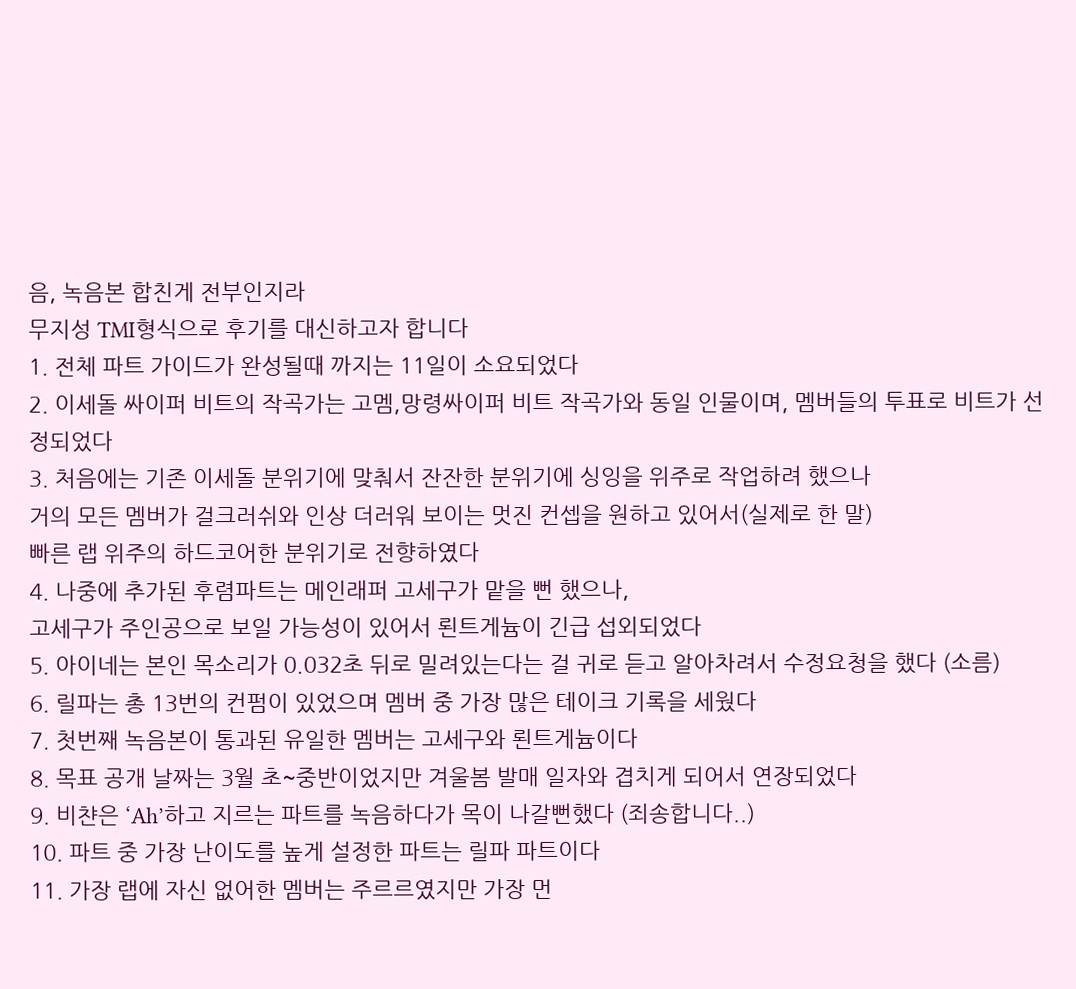음, 녹음본 합친게 전부인지라
무지성 TMI형식으로 후기를 대신하고자 합니다
1. 전체 파트 가이드가 완성될때 까지는 11일이 소요되었다
2. 이세돌 싸이퍼 비트의 작곡가는 고멤,망령싸이퍼 비트 작곡가와 동일 인물이며, 멤버들의 투표로 비트가 선정되었다
3. 처음에는 기존 이세돌 분위기에 맞춰서 잔잔한 분위기에 싱잉을 위주로 작업하려 했으나
거의 모든 멤버가 걸크러쉬와 인상 더러워 보이는 멋진 컨셉을 원하고 있어서(실제로 한 말)
빠른 랩 위주의 하드코어한 분위기로 전향하였다
4. 나중에 추가된 후렴파트는 메인래퍼 고세구가 맡을 뻔 했으나,
고세구가 주인공으로 보일 가능성이 있어서 뢴트게늄이 긴급 섭외되었다
5. 아이네는 본인 목소리가 0.032초 뒤로 밀려있는다는 걸 귀로 듣고 알아차려서 수정요청을 했다 (소름)
6. 릴파는 총 13번의 컨펌이 있었으며 멤버 중 가장 많은 테이크 기록을 세웠다
7. 첫번째 녹음본이 통과된 유일한 멤버는 고세구와 뢴트게늄이다
8. 목표 공개 날짜는 3월 초~중반이었지만 겨울봄 발매 일자와 겹치게 되어서 연장되었다
9. 비챤은 ‘Ah’하고 지르는 파트를 녹음하다가 목이 나갈뻔했다 (죄송합니다..)
10. 파트 중 가장 난이도를 높게 설정한 파트는 릴파 파트이다
11. 가장 랩에 자신 없어한 멤버는 주르르였지만 가장 먼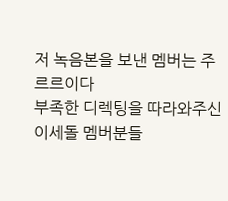저 녹음본을 보낸 멤버는 주르르이다
부족한 디렉팅을 따라와주신 이세돌 멤버분들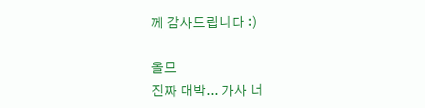께 감사드립니다 :)

올므
진짜 대박... 가사 너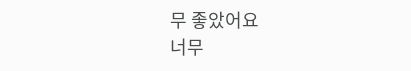무 좋았어요
너무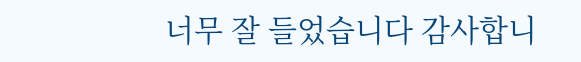너무 잘 들었습니다 감사합니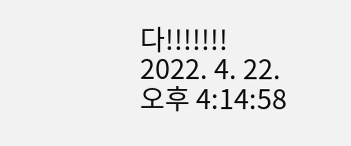다!!!!!!!
2022. 4. 22. 오후 4:14:58